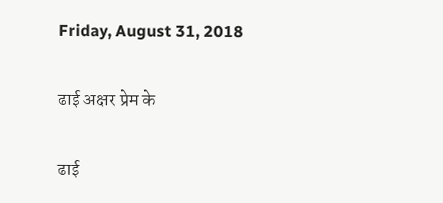Friday, August 31, 2018

ढाई अक्षर प्रेम के

ढाई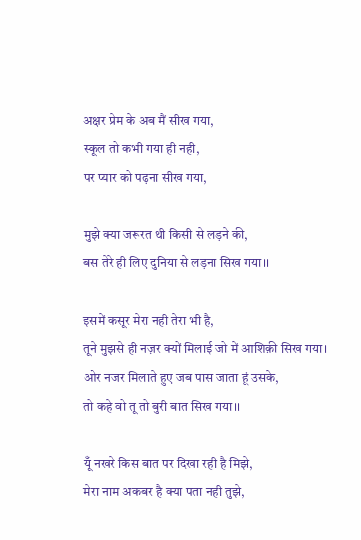अक्षर प्रेम के अब मैं सीख गया,
स्कूल तो कभी गया ही नही,
पर प्यार को पढ़ना सीख गया,

मुझे क्या जरूरत थी किसी से लड़ने की,
बस तेरे ही लिए दुनिया से लड़ना सिख गया।।

इसमें कसूर मेरा नही तेरा भी है,
तूने मुझसे ही नज़र क्यों मिलाई जो में आशिक़ी सिख गया।
ओर नजर मिलाते हुए जब पास जाता हूं उसके,
तो कहे वो तू तो बुरी बात सिख गया।।

यूँ नखरे किस बात पर दिखा रही है मिझे,
मेरा नाम अकबर है क्या पता नही तुझे,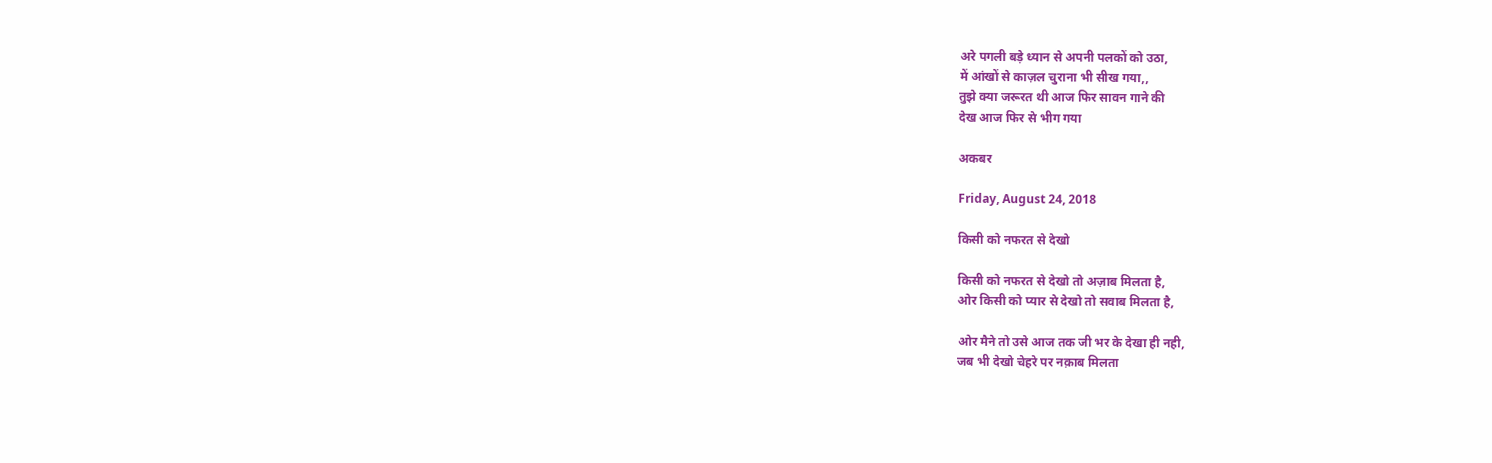अरे पगली बड़े ध्यान से अपनी पलकों को उठा,
में आंखों से काज़ल चुराना भी सीख गया,,
तुझे क्या जरूरत थी आज फिर सावन गाने की
देख आज फिर से भीग गया

अकबर

Friday, August 24, 2018

किसी को नफरत से देखो

किसी को नफरत से देखो तो अज़ाब मिलता है,
ओर किसी को प्यार से देखो तो सवाब मिलता है,

ओर मैने तो उसे आज तक जी भर के देखा ही नही,
जब भी देखो चेहरे पर नक़ाब मिलता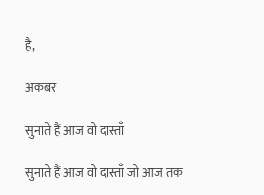है,

अकबर

सुनाते हैं आज वो दास्ताँ

सुनाते हैं आज वो दास्ताँ जो आज तक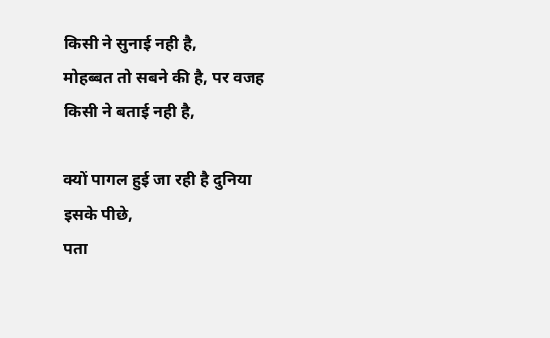किसी ने सुनाई नही है,
मोहब्बत तो सबने की है, पर वजह किसी ने बताई नही है,

क्यों पागल हुई जा रही है दुनिया इसके पीछे,
पता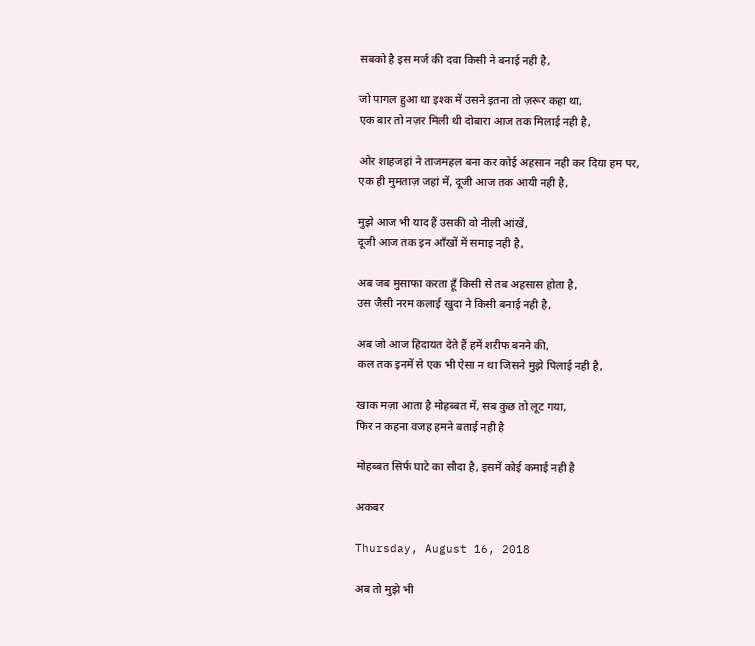सबको है इस मर्ज की दवा किसी ने बनाई नही है,

जो पागल हुआ था इश्क में उसने इतना तो ज़रूर कहा था,
एक बार तो नज़र मिली थी दोबारा आज तक मिलाई नही है,

ओर शाहजहां ने ताजमहल बना कर कोई अहसान नही कर दिया हम पर,
एक ही मुमताज़ जहां में, दूजी आज तक आयी नही है,

मुझे आज भी याद हैं उसकी वो नीली आंखें,
दूजी आज तक इन आँखों में समाइ नही है,

अब जब मुसाफा करता हूँ किसी से तब अहसास होता है,
उस जैसी नरम कलाई खुदा ने किसी बनाई नही है,

अब जो आज हिदायत देते हैं हमें शरीफ बनने की,
कल तक इनमें से एक भी ऐसा न था जिसने मुझे पिलाई नही है,

खाक मज़ा आता है मोहब्बत में, सब कुछ तो लूट गया,
फिर न कहना वजह हमने बताई नही है

मोहब्बत सिर्फ घाटे का सौदा है, इसमें कोई कमाई नही है

अकबर

Thursday, August 16, 2018

अब तो मुझे भी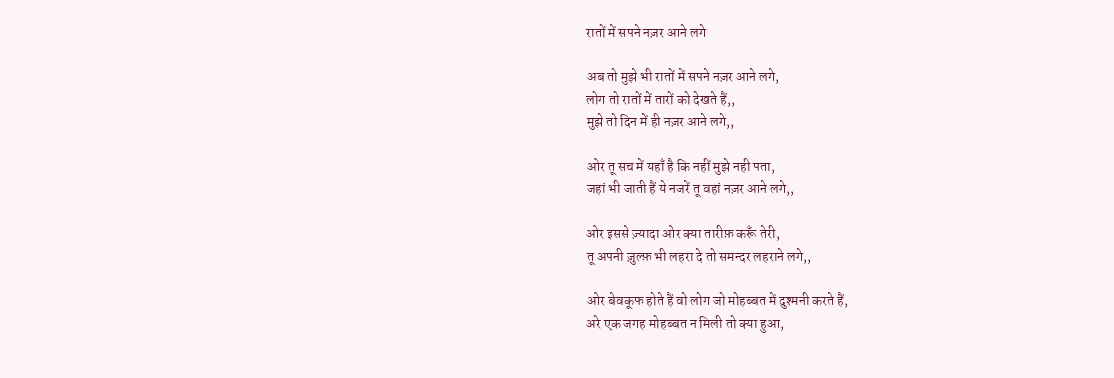रातों में सपने नज़र आने लगे

अब तो मुझे भी रातों में सपने नज़र आने लगे,
लोग तो रातों में तारों को देखते हैं,,
मुझे तो दिन में ही नज़र आने लगे,,

ओर तू सच में यहाँ है कि नहीं मुझे नही पता,
जहां भी जाती हैं ये नजरें तू वहां नज़र आने लगे,,

ओर इससे ज़्यादा ओर क्या तारीफ़ करूँ तेरी,
तू अपनी ज़ुल्फ़ भी लहरा दे तो समन्दर लहराने लगे,,

ओर बेवकूफ होते हैं वो लोग जो मोहब्बत में दुश्मनी करते हैं,
अरे एक जगह मोहब्बत न मिली तो क्या हुआ,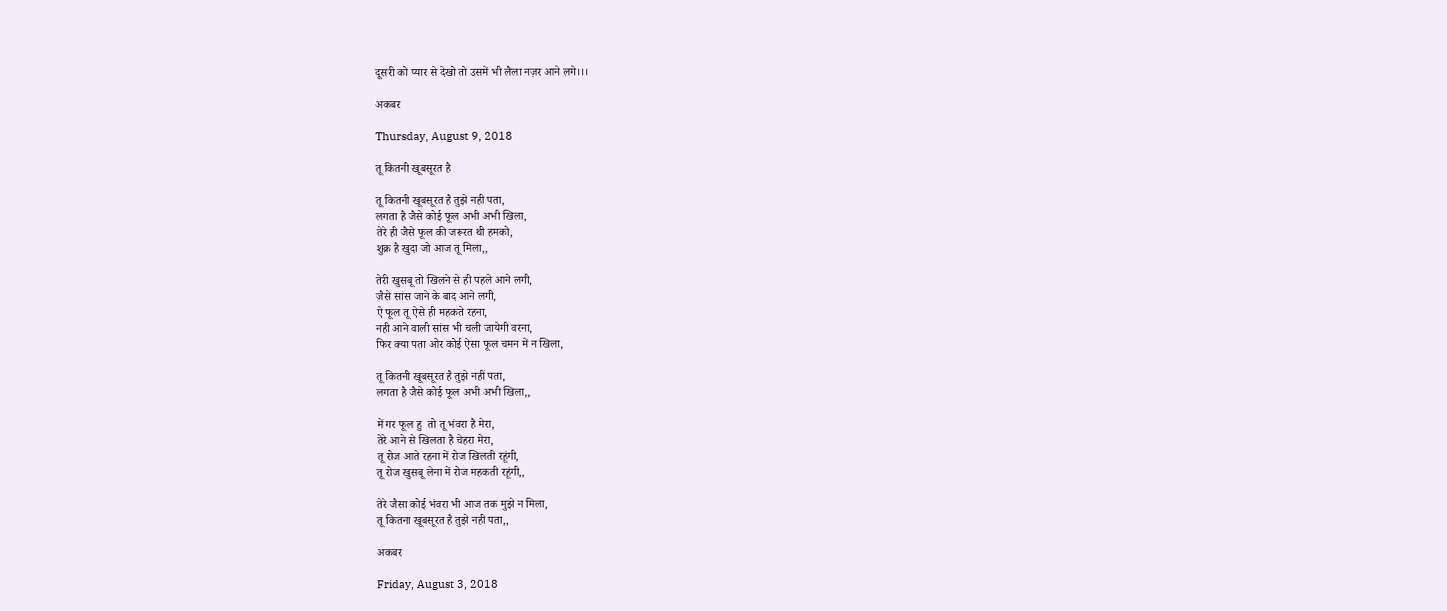दूसरी को प्यार से देखो तो उसमें भी लैला नज़र आने लगे।।।

अकबर

Thursday, August 9, 2018

तू कितनी खूबसूरत है

तू कितनी खूबसूरत है तुझे नही पता,
लगता है जैसे कोई फूल अभी अभी खिला,
तेरे ही जैसे फूल की जरूरत थी हमको,
शुक्र है खुदा जो आज तू मिला,,

तेरी खुसबू तो खिलने से ही पहले आने लगी,
जैसे सांस जाने के बाद आने लगी,
ऐ फूल तू ऐसे ही महकते रहना,
नही आने वाली सांस भी चली जायेगी वरना,
फिर क्या पता ओर कोई ऐसा फूल चमन में न खिला,

तू कितनी खूबसूरत है तुझे नहीं पता,
लगता है जैसे कोई फूल अभी अभी खिला,,

में गर फूल हु  तो तू भंवरा है मेरा,
तेरे आने से खिलता है चेहरा मेरा,
तू रोज आते रहना में रोज खिलती रहूंगी,
तू रोज खुसबू लेना में रोज महकती रहूंगी,,

तेरे जैसा कोई भंवरा भी आज तक मुझे न मिला,
तू कितना खूबसूरत है तुझे नही पता,,

अकबर

Friday, August 3, 2018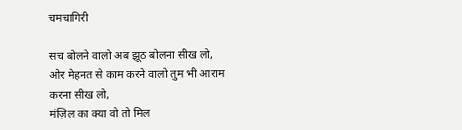चमचागिरी

सच बोलने वालो अब झूठ बोलना सीख लो,
ओर मेहनत से काम करने वालो तुम भी आराम करना सीख लो,
मंज़िल का क्या वो तो मिल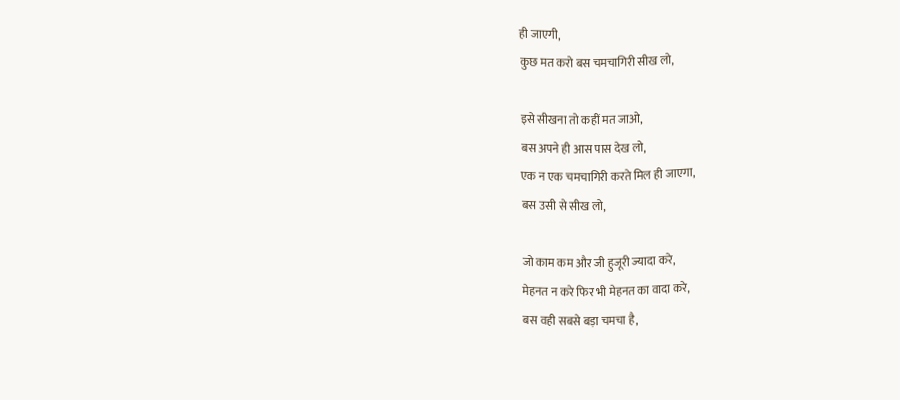ही जाएगी,
कुछ मत करो बस चमचागिरी सीख लो,

इसे सीखना तो कहीं मत जाओ,
बस अपने ही आस पास देख लो,
एक न एक चमचागिरी करते मिल ही जाएगा,
बस उसी से सीख लो,

जो काम कम और जी हुजूरी ज्यादा करे,
मेहनत न करे फिर भी मेहनत का वादा करे,
बस वही सबसे बड़ा चमचा है,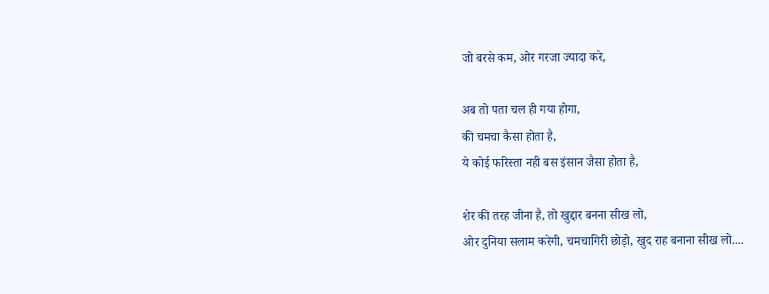जो बरसे कम, ओर गरजा ज्यादा करे,

अब तो पता चल ही गया होगा,
की चमचा कैसा होता है,
ये कोई फरिस्ता नही बस इंसान जैसा होता है,

शेर की तरह जीना है, तो खुद्दार बनना सीख लो,
ओर दुनिया सलाम करेगी, चमचागिरी छोड़ो, खुद राह बनाना सीख लो....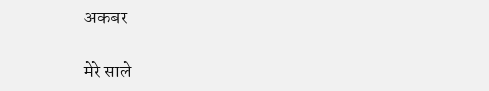अकबर

मेरे साले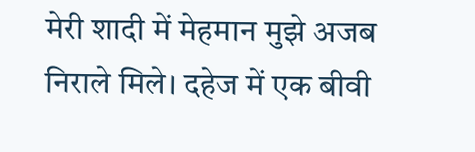मेरी शादी में मेहमान मुझे अजब निराले मिले। दहेज में एक बीवी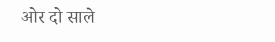ओर दो साले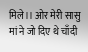मिले।। ओर मेरी सासु मां ने जो दिए थे चाँदी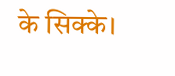के सिक्के।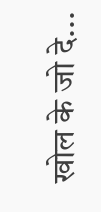खोल के जो दे...